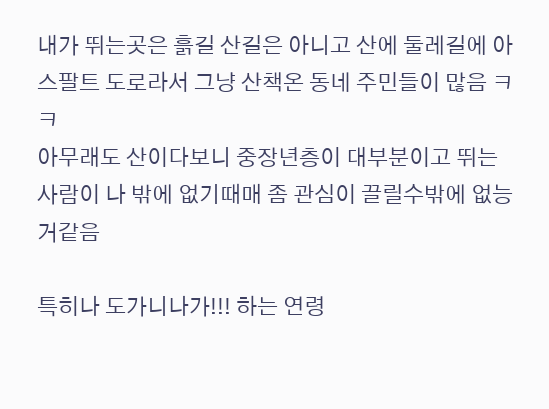내가 뛰는곳은 흙길 산길은 아니고 산에 둘레길에 아스팔트 도로라서 그냥 산책온 동네 주민들이 많음 ㅋㅋ
아무래도 산이다보니 중장년층이 대부분이고 뛰는 사람이 나 밖에 없기때매 좀 관심이 끌릴수밖에 없능거같음

특히나 도가니나가!!! 하는 연령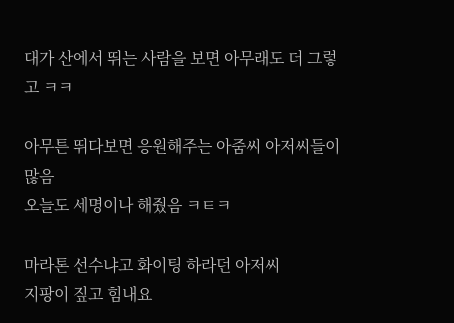대가 산에서 뛰는 사람을 보면 아무래도 더 그렇고 ㅋㅋ

아무튼 뛰다보면 응원해주는 아줌씨 아저씨들이 많음
오늘도 세명이나 해줬음 ㅋㅌㅋ

마라톤 선수냐고 화이팅 하라던 아저씨
지팡이 짚고 힘내요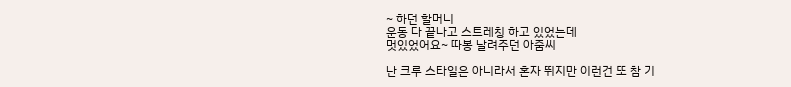~ 하던 할머니
운동 다 끝나고 스트레칭 하고 있었는데
멋있었어요~ 따봉 날려주던 아줌씨

난 크루 스타일은 아니라서 혼자 뛰지만 이런건 또 참 기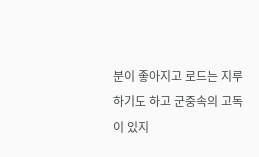분이 좋아지고 로드는 지루하기도 하고 군중속의 고독이 있지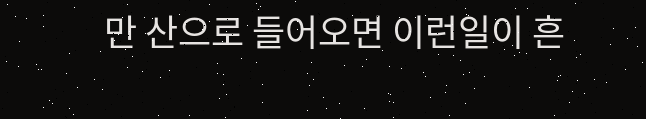만 산으로 들어오면 이런일이 흔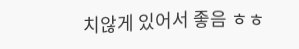치않게 있어서 좋음 ㅎㅎ